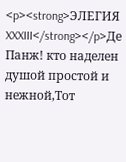<p><strong>ЭЛЕГИЯ XXXIII</strong></p>Де Панж! кто наделен душой простой и нежной,Тот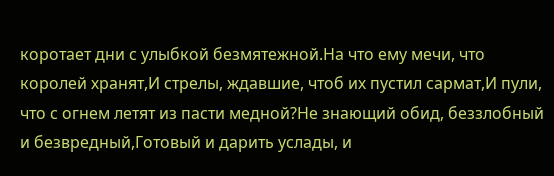коротает дни с улыбкой безмятежной.На что ему мечи, что королей хранят,И стрелы, ждавшие, чтоб их пустил сармат,И пули, что с огнем летят из пасти медной?Не знающий обид, беззлобный и безвредный,Готовый и дарить услады, и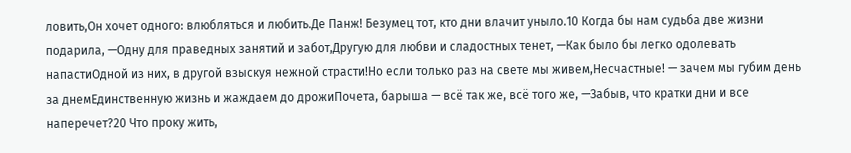ловить,Он хочет одного: влюбляться и любить.Де Панж! Безумец тот, кто дни влачит уныло.10 Когда бы нам судьба две жизни подарила, —Одну для праведных занятий и забот,Другую для любви и сладостных тенет, —Как было бы легко одолевать напастиОдной из них, в другой взыскуя нежной страсти!Но если только раз на свете мы живем,Несчастные! — зачем мы губим день за днемЕдинственную жизнь и жаждаем до дрожиПочета, барыша — всё так же, всё того же, —Забыв, что кратки дни и все наперечет?20 Что проку жить,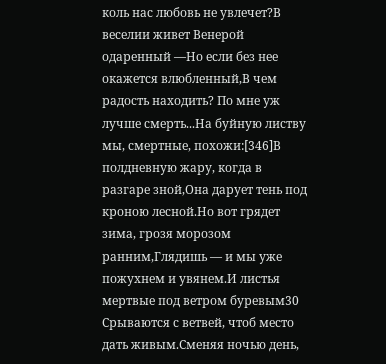коль нас любовь не увлечет?В веселии живет Венерой одаренный —Но если без нее окажется влюбленный,В чем радость находить? По мне уж лучше смерть...На буйную листву мы, смертные, похожи:[346]В полдневную жару, когда в разгаре зной,Она дарует тень под кроною лесной.Но вот грядет зима, грозя морозом ранним,Глядишь — и мы уже пожухнем и увянем.И листья мертвые под ветром буревым30 Срываются с ветвей, чтоб место дать живым.Сменяя ночью день,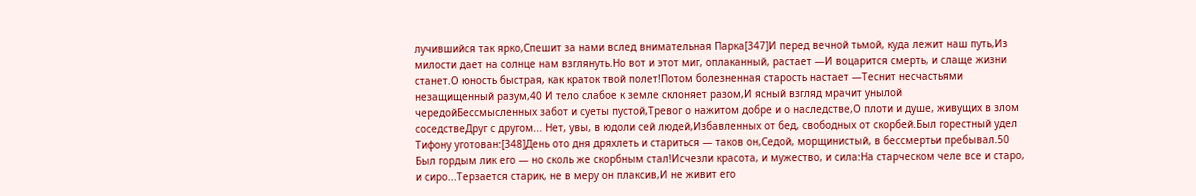лучившийся так ярко,Спешит за нами вслед внимательная Парка[347]И перед вечной тьмой, куда лежит наш путь,Из милости дает на солнце нам взглянуть.Но вот и этот миг, оплаканный, растает —И воцарится смерть, и слаще жизни станет.О юность быстрая, как краток твой полет!Потом болезненная старость настает —Теснит несчастьями незащищенный разум,40 И тело слабое к земле склоняет разом,И ясный взгляд мрачит унылой чередойБессмысленных забот и суеты пустой,Тревог о нажитом добре и о наследстве,О плоти и душе, живущих в злом соседствеДруг с другом... Нет, увы, в юдоли сей людей,Избавленных от бед, свободных от скорбей.Был горестный удел Тифону уготован:[348]День ото дня дряхлеть и стариться — таков он,Седой, морщинистый, в бессмертьи пребывал.50 Был гордым лик его — но сколь же скорбным стал!Исчезли красота, и мужество, и сила:На старческом челе все и старо, и сиро...Терзается старик, не в меру он плаксив,И не живит его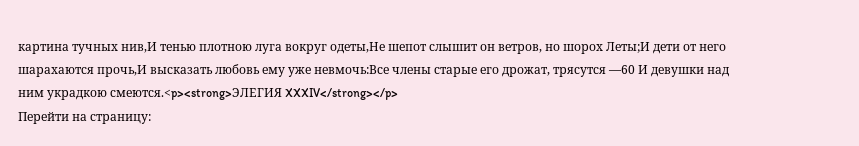картина тучных нив,И тенью плотною луга вокруг одеты,Не шепот слышит он ветров, но шорох Леты;И дети от него шарахаются прочь,И высказать любовь ему уже невмочь:Все члены старые его дрожат, трясутся —60 И девушки над ним украдкою смеются.<p><strong>ЭЛЕГИЯ XXXIV</strong></p>
Перейти на страницу: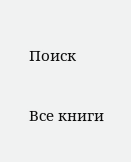Поиск

Все книги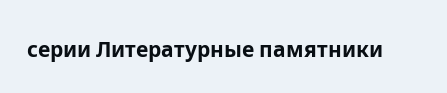серии Литературные памятники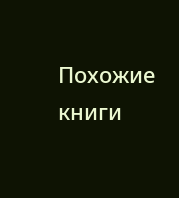Похожие книги